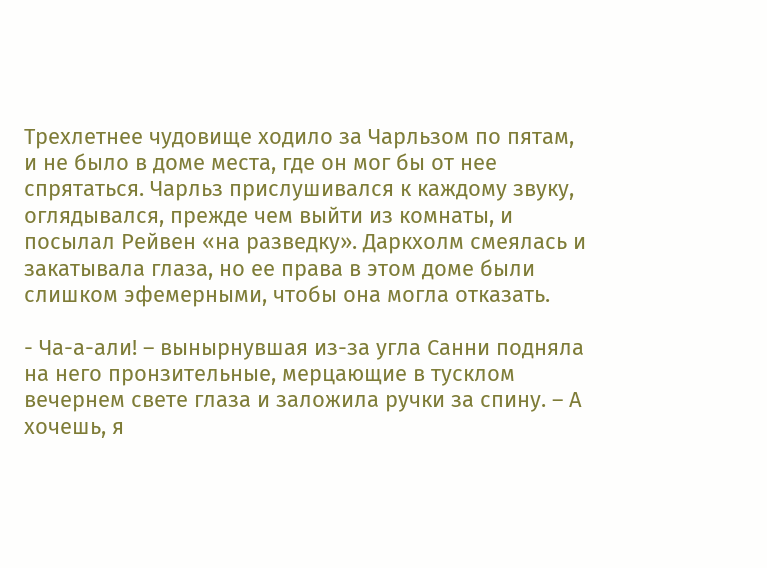Трехлетнее чудовище ходило за Чарльзом по пятам, и не было в доме места, где он мог бы от нее спрятаться. Чарльз прислушивался к каждому звуку, оглядывался, прежде чем выйти из комнаты, и посылал Рейвен «на разведку». Даркхолм смеялась и закатывала глаза, но ее права в этом доме были слишком эфемерными, чтобы она могла отказать.

- Ча-а-али! – вынырнувшая из-за угла Санни подняла на него пронзительные, мерцающие в тусклом вечернем свете глаза и заложила ручки за спину. – А хочешь, я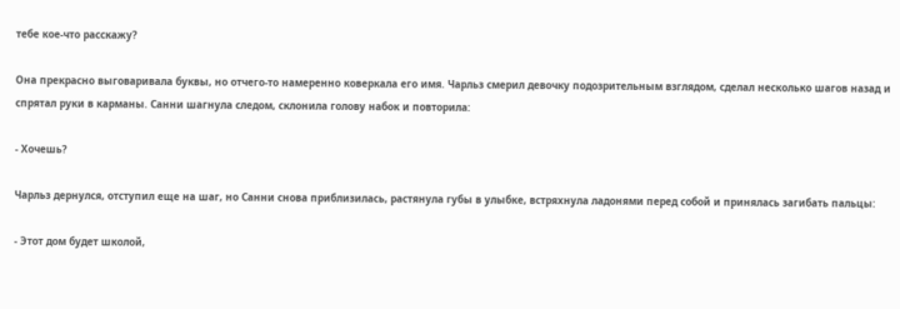тебе кое-что расскажу?

Она прекрасно выговаривала буквы, но отчего-то намеренно коверкала его имя. Чарльз смерил девочку подозрительным взглядом, сделал несколько шагов назад и спрятал руки в карманы. Санни шагнула следом, склонила голову набок и повторила:

- Хочешь?

Чарльз дернулся, отступил еще на шаг, но Санни снова приблизилась, растянула губы в улыбке, встряхнула ладонями перед собой и принялась загибать пальцы:

- Этот дом будет школой,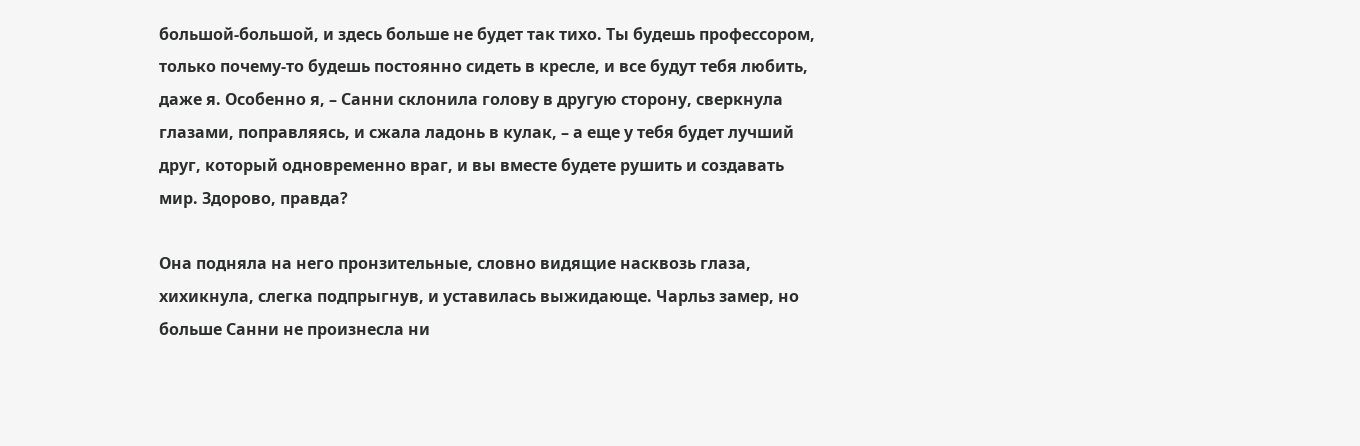большой-большой, и здесь больше не будет так тихо. Ты будешь профессором, только почему-то будешь постоянно сидеть в кресле, и все будут тебя любить, даже я. Особенно я, – Санни склонила голову в другую сторону, сверкнула глазами, поправляясь, и сжала ладонь в кулак, – а еще у тебя будет лучший друг, который одновременно враг, и вы вместе будете рушить и создавать мир. Здорово, правда?

Она подняла на него пронзительные, словно видящие насквозь глаза, хихикнула, слегка подпрыгнув, и уставилась выжидающе. Чарльз замер, но больше Санни не произнесла ни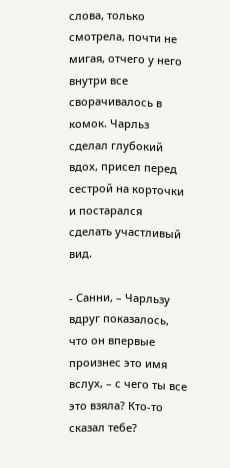слова, только смотрела, почти не мигая, отчего у него внутри все сворачивалось в комок. Чарльз сделал глубокий вдох, присел перед сестрой на корточки и постарался сделать участливый вид.

- Санни, – Чарльзу вдруг показалось, что он впервые произнес это имя вслух, – с чего ты все это взяла? Кто-то сказал тебе?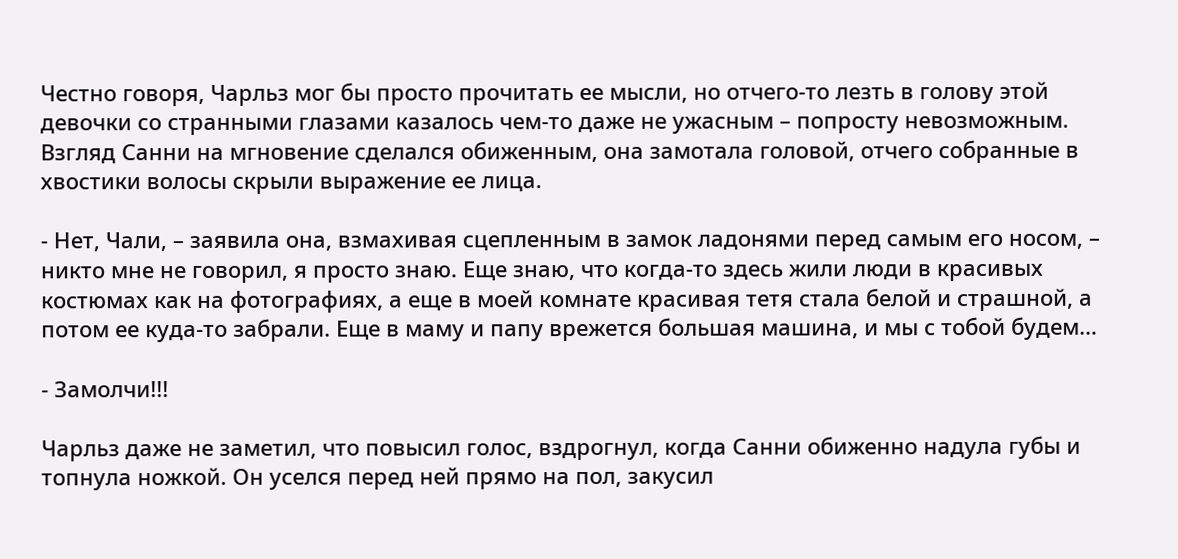Честно говоря, Чарльз мог бы просто прочитать ее мысли, но отчего-то лезть в голову этой девочки со странными глазами казалось чем-то даже не ужасным – попросту невозможным. Взгляд Санни на мгновение сделался обиженным, она замотала головой, отчего собранные в хвостики волосы скрыли выражение ее лица.

- Нет, Чали, – заявила она, взмахивая сцепленным в замок ладонями перед самым его носом, – никто мне не говорил, я просто знаю. Еще знаю, что когда-то здесь жили люди в красивых костюмах как на фотографиях, а еще в моей комнате красивая тетя стала белой и страшной, а потом ее куда-то забрали. Еще в маму и папу врежется большая машина, и мы с тобой будем…

- Замолчи!!!

Чарльз даже не заметил, что повысил голос, вздрогнул, когда Санни обиженно надула губы и топнула ножкой. Он уселся перед ней прямо на пол, закусил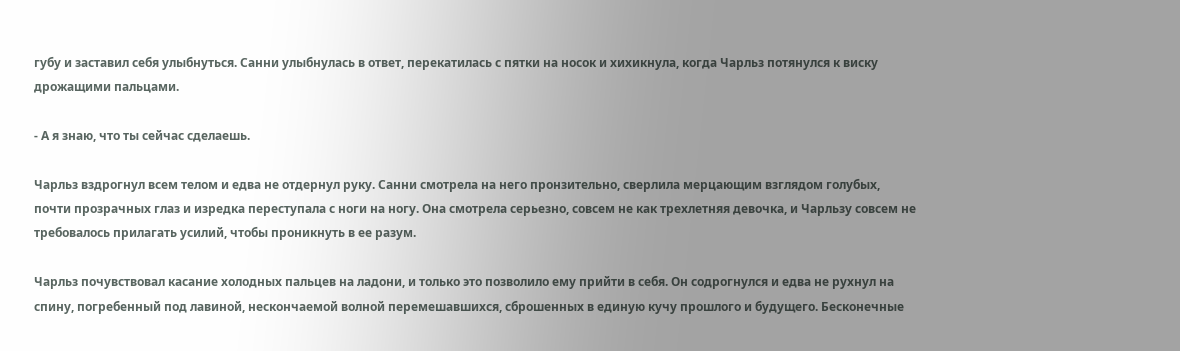губу и заставил себя улыбнуться. Санни улыбнулась в ответ, перекатилась с пятки на носок и хихикнула, когда Чарльз потянулся к виску дрожащими пальцами.

- А я знаю, что ты сейчас сделаешь.

Чарльз вздрогнул всем телом и едва не отдернул руку. Санни смотрела на него пронзительно, сверлила мерцающим взглядом голубых, почти прозрачных глаз и изредка переступала с ноги на ногу. Она смотрела серьезно, совсем не как трехлетняя девочка, и Чарльзу совсем не требовалось прилагать усилий, чтобы проникнуть в ее разум.

Чарльз почувствовал касание холодных пальцев на ладони, и только это позволило ему прийти в себя. Он содрогнулся и едва не рухнул на спину, погребенный под лавиной, нескончаемой волной перемешавшихся, сброшенных в единую кучу прошлого и будущего. Бесконечные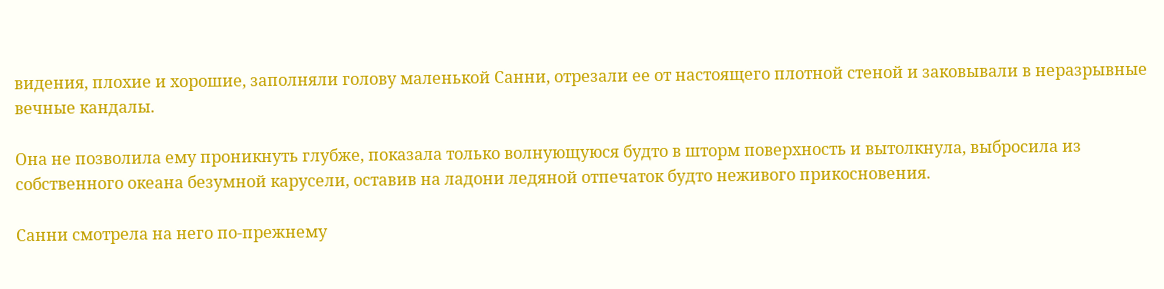видения, плохие и хорошие, заполняли голову маленькой Санни, отрезали ее от настоящего плотной стеной и заковывали в неразрывные вечные кандалы.

Она не позволила ему проникнуть глубже, показала только волнующуюся будто в шторм поверхность и вытолкнула, выбросила из собственного океана безумной карусели, оставив на ладони ледяной отпечаток будто неживого прикосновения.

Санни смотрела на него по-прежнему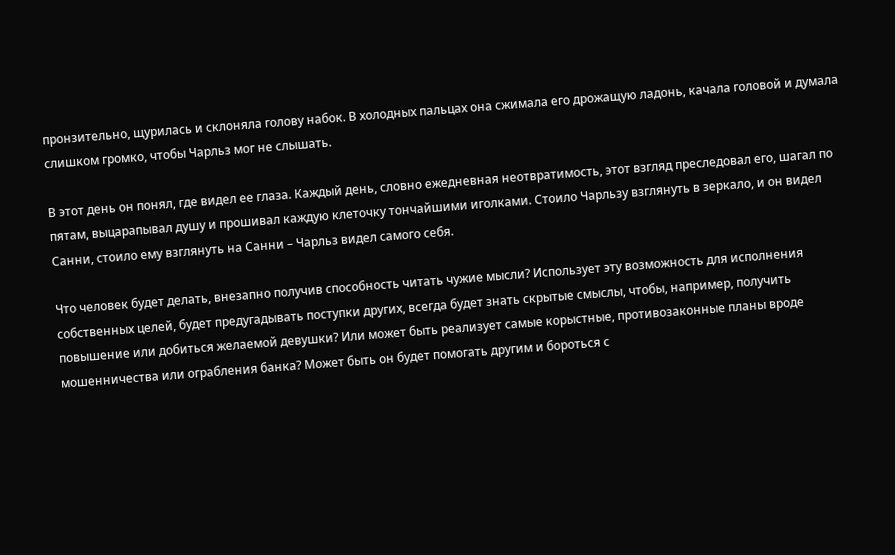пронзительно, щурилась и склоняла голову набок. В холодных пальцах она сжимала его дрожащую ладонь, качала головой и думала слишком громко, чтобы Чарльз мог не слышать.

В этот день он понял, где видел ее глаза. Каждый день, словно ежедневная неотвратимость, этот взгляд преследовал его, шагал по пятам, выцарапывал душу и прошивал каждую клеточку тончайшими иголками. Стоило Чарльзу взглянуть в зеркало, и он видел Санни, стоило ему взглянуть на Санни – Чарльз видел самого себя.

Что человек будет делать, внезапно получив способность читать чужие мысли? Использует эту возможность для исполнения собственных целей, будет предугадывать поступки других, всегда будет знать скрытые смыслы, чтобы, например, получить повышение или добиться желаемой девушки? Или может быть реализует самые корыстные, противозаконные планы вроде мошенничества или ограбления банка? Может быть он будет помогать другим и бороться с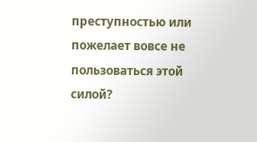преступностью или пожелает вовсе не пользоваться этой силой?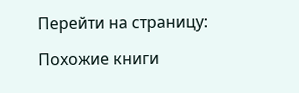Перейти на страницу:

Похожие книги